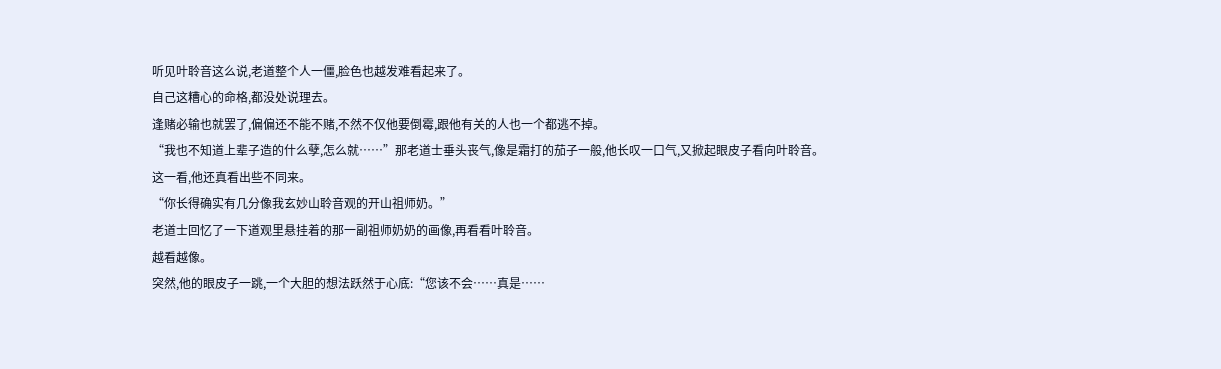听见叶聆音这么说,老道整个人一僵,脸色也越发难看起来了。
自己这糟心的命格,都没处说理去。
逢赌必输也就罢了,偏偏还不能不赌,不然不仅他要倒霉,跟他有关的人也一个都逃不掉。
“我也不知道上辈子造的什么孽,怎么就……”那老道士垂头丧气,像是霜打的茄子一般,他长叹一口气,又掀起眼皮子看向叶聆音。
这一看,他还真看出些不同来。
“你长得确实有几分像我玄妙山聆音观的开山祖师奶。”
老道士回忆了一下道观里悬挂着的那一副祖师奶奶的画像,再看看叶聆音。
越看越像。
突然,他的眼皮子一跳,一个大胆的想法跃然于心底:“您该不会……真是……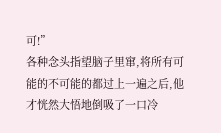可!”
各种念头指望脑子里窜,将所有可能的不可能的都过上一遍之后,他才恍然大悟地倒吸了一口冷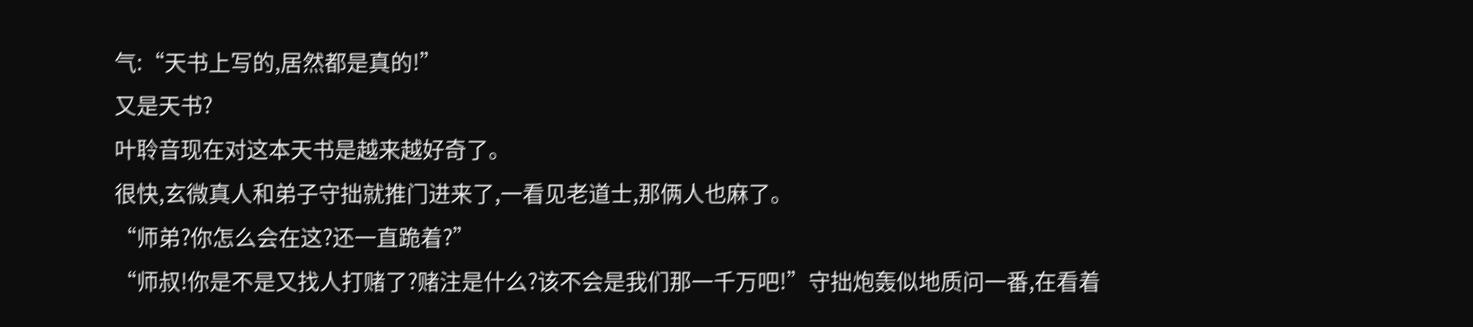气:“天书上写的,居然都是真的!”
又是天书?
叶聆音现在对这本天书是越来越好奇了。
很快,玄微真人和弟子守拙就推门进来了,一看见老道士,那俩人也麻了。
“师弟?你怎么会在这?还一直跪着?”
“师叔!你是不是又找人打赌了?赌注是什么?该不会是我们那一千万吧!”守拙炮轰似地质问一番,在看着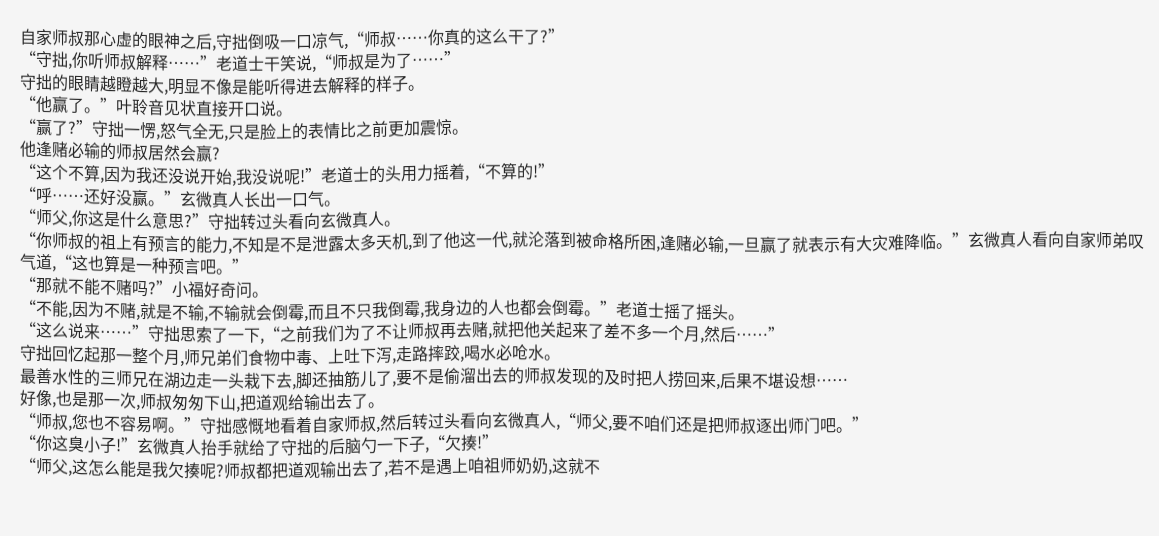自家师叔那心虚的眼神之后,守拙倒吸一口凉气,“师叔……你真的这么干了?”
“守拙,你听师叔解释……”老道士干笑说,“师叔是为了……”
守拙的眼睛越瞪越大,明显不像是能听得进去解释的样子。
“他赢了。”叶聆音见状直接开口说。
“赢了?”守拙一愣,怒气全无,只是脸上的表情比之前更加震惊。
他逢赌必输的师叔居然会赢?
“这个不算,因为我还没说开始,我没说呢!”老道士的头用力摇着,“不算的!”
“呼……还好没赢。”玄微真人长出一口气。
“师父,你这是什么意思?”守拙转过头看向玄微真人。
“你师叔的祖上有预言的能力,不知是不是泄露太多天机,到了他这一代,就沦落到被命格所困,逢赌必输,一旦赢了就表示有大灾难降临。”玄微真人看向自家师弟叹气道,“这也算是一种预言吧。”
“那就不能不赌吗?”小福好奇问。
“不能,因为不赌,就是不输,不输就会倒霉,而且不只我倒霉,我身边的人也都会倒霉。”老道士摇了摇头。
“这么说来……”守拙思索了一下,“之前我们为了不让师叔再去赌,就把他关起来了差不多一个月,然后……”
守拙回忆起那一整个月,师兄弟们食物中毒、上吐下泻,走路摔跤,喝水必呛水。
最善水性的三师兄在湖边走一头栽下去,脚还抽筋儿了,要不是偷溜出去的师叔发现的及时把人捞回来,后果不堪设想……
好像,也是那一次,师叔匆匆下山,把道观给输出去了。
“师叔,您也不容易啊。”守拙感慨地看着自家师叔,然后转过头看向玄微真人,“师父,要不咱们还是把师叔逐出师门吧。”
“你这臭小子!”玄微真人抬手就给了守拙的后脑勺一下子,“欠揍!”
“师父,这怎么能是我欠揍呢?师叔都把道观输出去了,若不是遇上咱祖师奶奶,这就不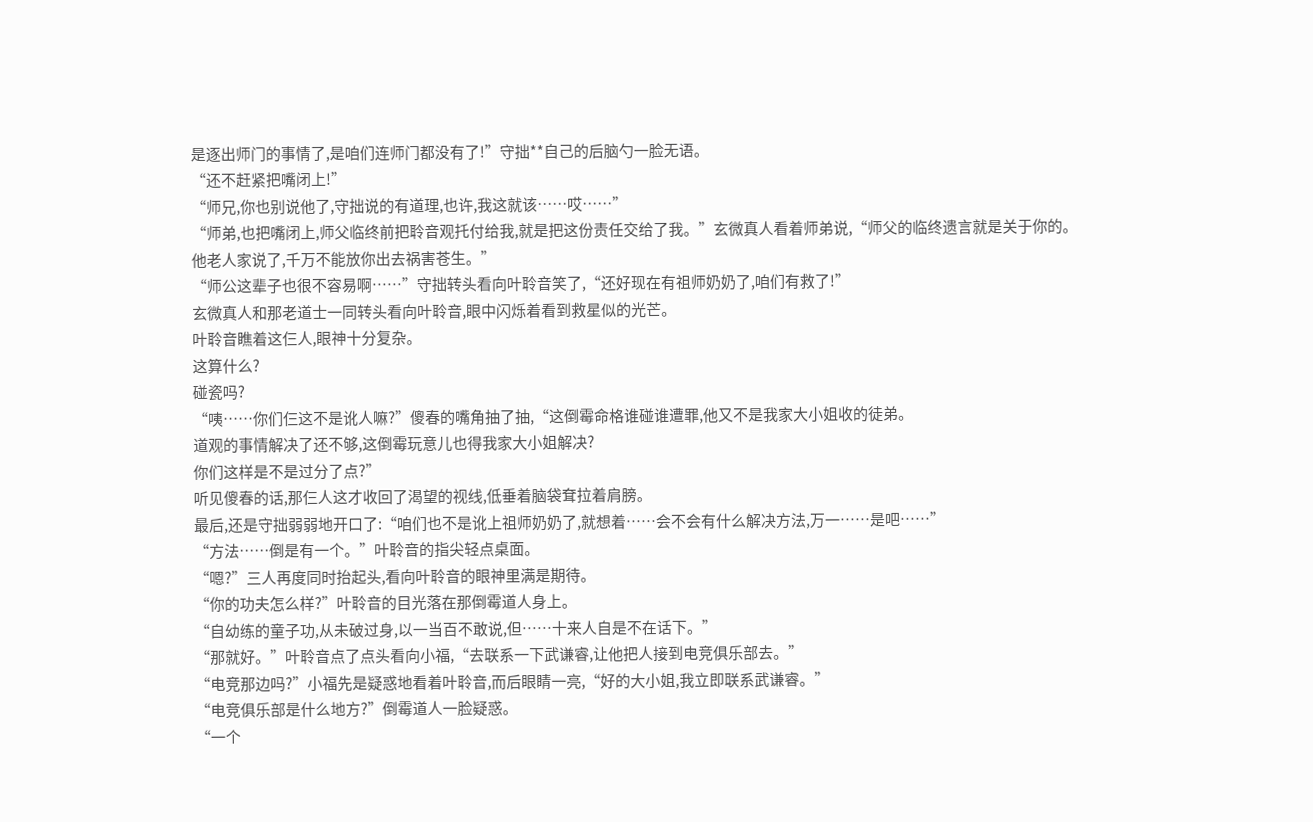是逐出师门的事情了,是咱们连师门都没有了!”守拙**自己的后脑勺一脸无语。
“还不赶紧把嘴闭上!”
“师兄,你也别说他了,守拙说的有道理,也许,我这就该……哎……”
“师弟,也把嘴闭上,师父临终前把聆音观托付给我,就是把这份责任交给了我。”玄微真人看着师弟说,“师父的临终遗言就是关于你的。
他老人家说了,千万不能放你出去祸害苍生。”
“师公这辈子也很不容易啊……”守拙转头看向叶聆音笑了,“还好现在有祖师奶奶了,咱们有救了!”
玄微真人和那老道士一同转头看向叶聆音,眼中闪烁着看到救星似的光芒。
叶聆音瞧着这仨人,眼神十分复杂。
这算什么?
碰瓷吗?
“咦……你们仨这不是讹人嘛?”傻春的嘴角抽了抽,“这倒霉命格谁碰谁遭罪,他又不是我家大小姐收的徒弟。
道观的事情解决了还不够,这倒霉玩意儿也得我家大小姐解决?
你们这样是不是过分了点?”
听见傻春的话,那仨人这才收回了渴望的视线,低垂着脑袋耷拉着肩膀。
最后,还是守拙弱弱地开口了:“咱们也不是讹上祖师奶奶了,就想着……会不会有什么解决方法,万一……是吧……”
“方法……倒是有一个。”叶聆音的指尖轻点桌面。
“嗯?”三人再度同时抬起头,看向叶聆音的眼神里满是期待。
“你的功夫怎么样?”叶聆音的目光落在那倒霉道人身上。
“自幼练的童子功,从未破过身,以一当百不敢说,但……十来人自是不在话下。”
“那就好。”叶聆音点了点头看向小福,“去联系一下武谦睿,让他把人接到电竞俱乐部去。”
“电竞那边吗?”小福先是疑惑地看着叶聆音,而后眼睛一亮,“好的大小姐,我立即联系武谦睿。”
“电竞俱乐部是什么地方?”倒霉道人一脸疑惑。
“一个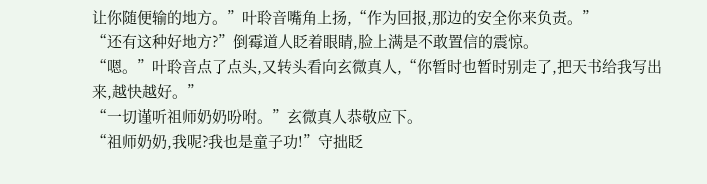让你随便输的地方。”叶聆音嘴角上扬,“作为回报,那边的安全你来负责。”
“还有这种好地方?”倒霉道人眨着眼睛,脸上满是不敢置信的震惊。
“嗯。”叶聆音点了点头,又转头看向玄微真人,“你暂时也暂时别走了,把天书给我写出来,越快越好。”
“一切谨听祖师奶奶吩咐。”玄微真人恭敬应下。
“祖师奶奶,我呢?我也是童子功!”守拙眨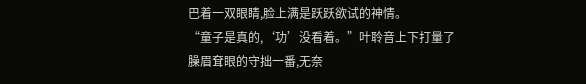巴着一双眼睛,脸上满是跃跃欲试的神情。
“童子是真的,‘功’没看着。”叶聆音上下打量了臊眉耷眼的守拙一番,无奈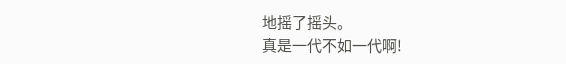地摇了摇头。
真是一代不如一代啊!